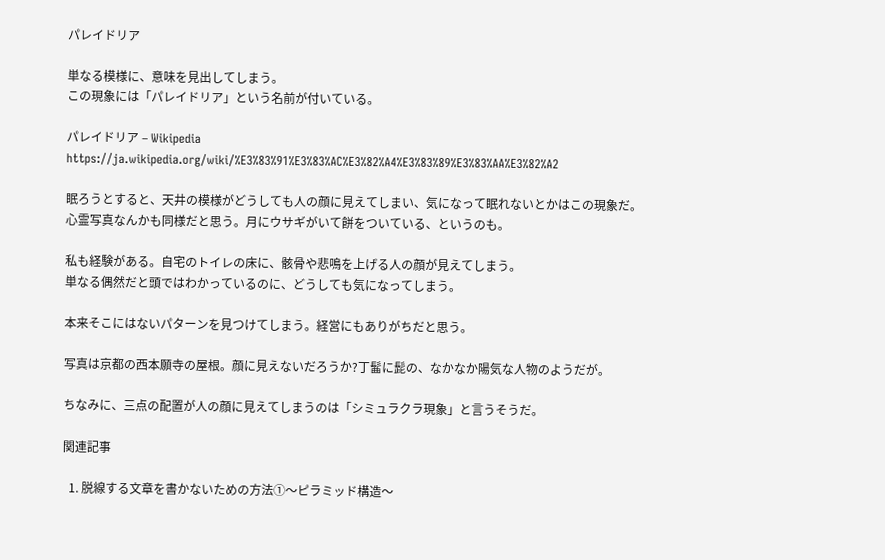パレイドリア

単なる模様に、意味を見出してしまう。
この現象には「パレイドリア」という名前が付いている。

パレイドリア – Wikipedia
https://ja.wikipedia.org/wiki/%E3%83%91%E3%83%AC%E3%82%A4%E3%83%89%E3%83%AA%E3%82%A2

眠ろうとすると、天井の模様がどうしても人の顔に見えてしまい、気になって眠れないとかはこの現象だ。
心霊写真なんかも同様だと思う。月にウサギがいて餅をついている、というのも。

私も経験がある。自宅のトイレの床に、骸骨や悲鳴を上げる人の顔が見えてしまう。
単なる偶然だと頭ではわかっているのに、どうしても気になってしまう。

本来そこにはないパターンを見つけてしまう。経営にもありがちだと思う。

写真は京都の西本願寺の屋根。顔に見えないだろうか?丁髷に髭の、なかなか陽気な人物のようだが。

ちなみに、三点の配置が人の顔に見えてしまうのは「シミュラクラ現象」と言うそうだ。

関連記事

  1. 脱線する文章を書かないための方法①〜ピラミッド構造〜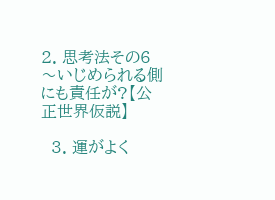2. 思考法その6〜いじめられる側にも責任が?【公正世界仮説】

  3. 運がよく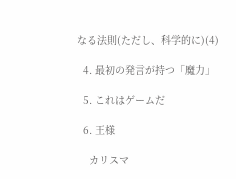なる法則(ただし、科学的に)(4)

  4. 最初の発言が持つ「魔力」

  5. これはゲームだ

  6. 王様

    カリスマ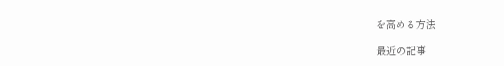を高める方法

最近の記事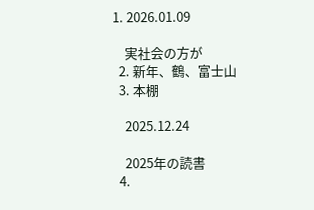1. 2026.01.09

    実社会の方が
  2. 新年、鶴、富士山
  3. 本棚

    2025.12.24

    2025年の読書
  4.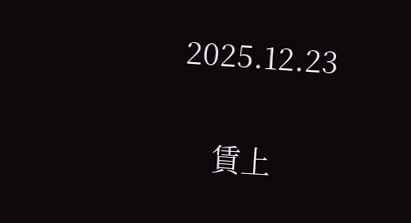2025.12.23

    賃上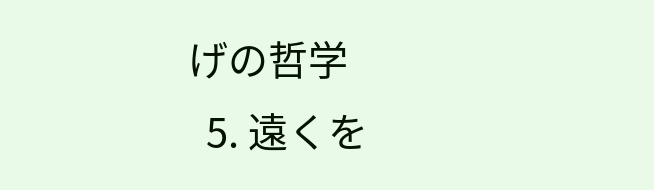げの哲学
  5. 遠くを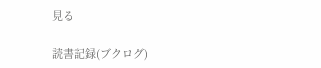見る

読書記録(ブクログ)